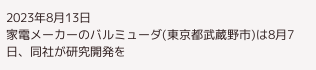2023年8月13日
家電メーカーのバルミューダ(東京都武蔵野市)は8月7日、同社が研究開発を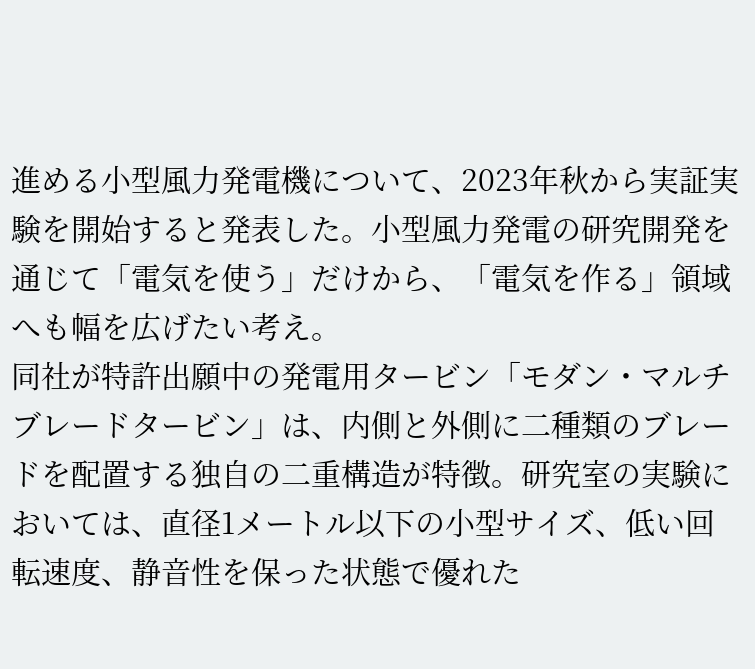進める小型風力発電機について、2023年秋から実証実験を開始すると発表した。小型風力発電の研究開発を通じて「電気を使う」だけから、「電気を作る」領域へも幅を広げたい考え。
同社が特許出願中の発電用タービン「モダン・マルチブレードタービン」は、内側と外側に二種類のブレードを配置する独自の二重構造が特徴。研究室の実験においては、直径1メートル以下の小型サイズ、低い回転速度、静音性を保った状態で優れた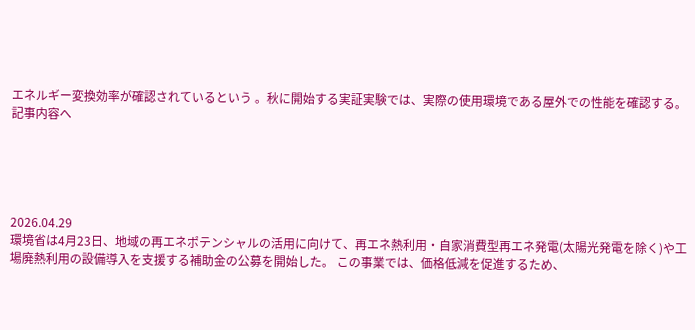エネルギー変換効率が確認されているという 。秋に開始する実証実験では、実際の使用環境である屋外での性能を確認する。
記事内容へ





2026.04.29
環境省は4月23日、地域の再エネポテンシャルの活用に向けて、再エネ熱利用・自家消費型再エネ発電(太陽光発電を除く)や工場廃熱利用の設備導入を支援する補助金の公募を開始した。 この事業では、価格低減を促進するため、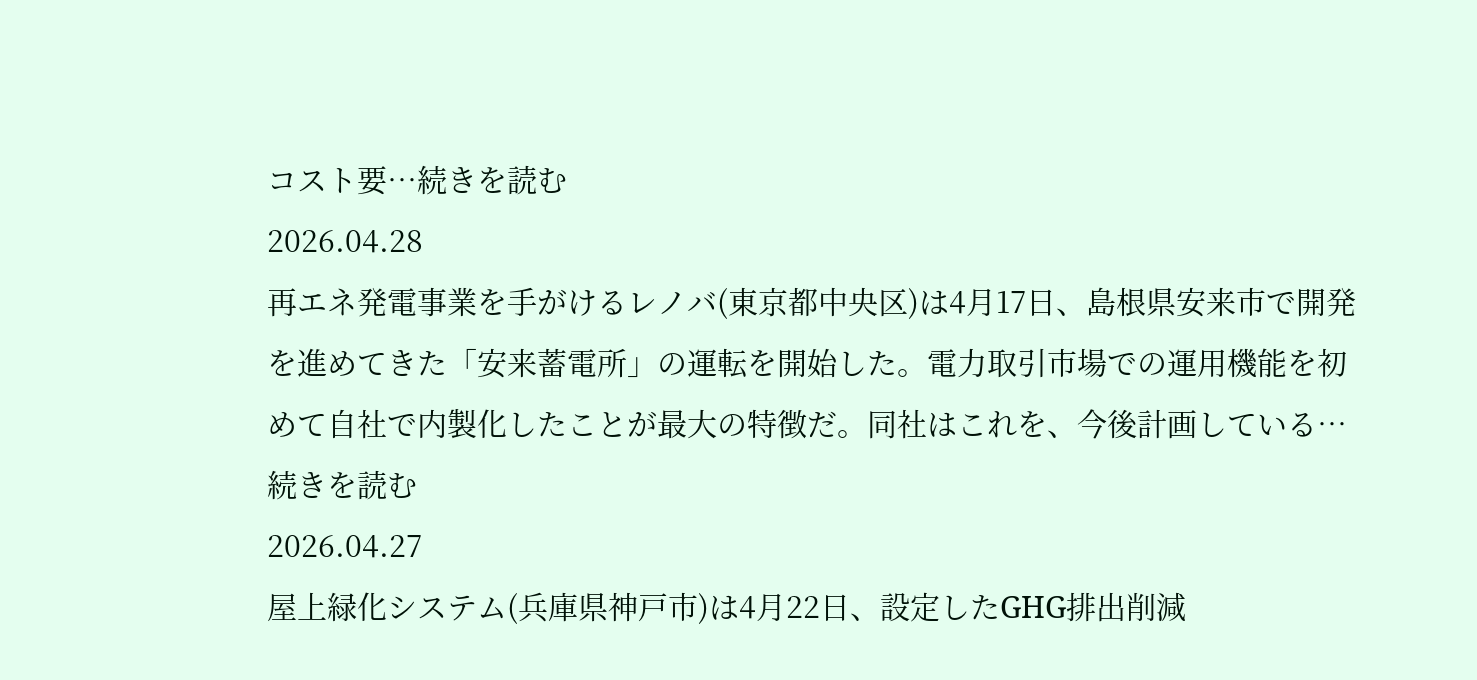コスト要…続きを読む
2026.04.28
再エネ発電事業を手がけるレノバ(東京都中央区)は4月17日、島根県安来市で開発を進めてきた「安来蓄電所」の運転を開始した。電力取引市場での運用機能を初めて自社で内製化したことが最大の特徴だ。同社はこれを、今後計画している…続きを読む
2026.04.27
屋上緑化システム(兵庫県神戸市)は4月22日、設定したGHG排出削減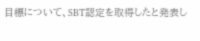目標について、SBT認定を取得したと発表し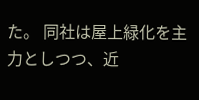た。 同社は屋上緑化を主力としつつ、近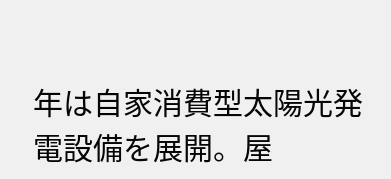年は自家消費型太陽光発電設備を展開。屋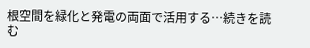根空間を緑化と発電の両面で活用する…続きを読む